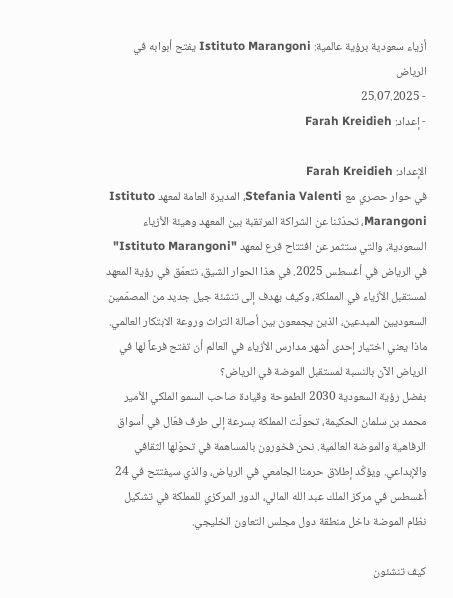أزياء سعودية برؤية عالمية: Istituto Marangoni يفتح أبوابه في الرياض
- 25.07.2025
- إعداد: Farah Kreidieh

الإعداد: Farah Kreidieh
في حوار حصري مع Stefania Valenti، المديرة العامة لمعهد Istituto Marangoni، تحدّثنا عن الشراكة المرتقبة بين المعهد وهيئة الأزياء السعودية، والتي ستثمر عن افتتاح فرع لمعهد "Istituto Marangoni" في الرياض في أغسطس 2025. في هذا الحوار الشيق، نتعمّق في رؤية المعهد لمستقبل الأزياء في المملكة، وكيف يهدف إلى تنشئة جيل جديد من المصمّمين السعوديين المبدعين، الذين يجمعون بين أصالة التراث وروعة الابتكار العالمي.
ماذا يعني اختيار إحدى أشهر مدارس الأزياء في العالم أن تفتح فرعاً لها في الرياض الآن بالنسبة لمستقبل الموضة في الرياض؟
بفضل رؤية السعودية 2030 الطموحة وقيادة صاحب السمو الملكي الأمير محمد بن سلمان الحكيمة، تحولّت المملكة بسرعة إلى طرف فعّال في أسواق الرفاهية والموضة العالمية. نحن فخورون بالمساهمة في تحوّلها الثقافي والإبداعي. ويؤكّد إطلاق حرمنا الجامعي في الرياض، والذي سيفتتح في 24 أغسطس في مركز الملك عبد الله المالي، الدور المركزي للمملكة في تشكيل نظام الموضة داخل منطقة دول مجلس التعاون الخليجي.

كيف تنشئون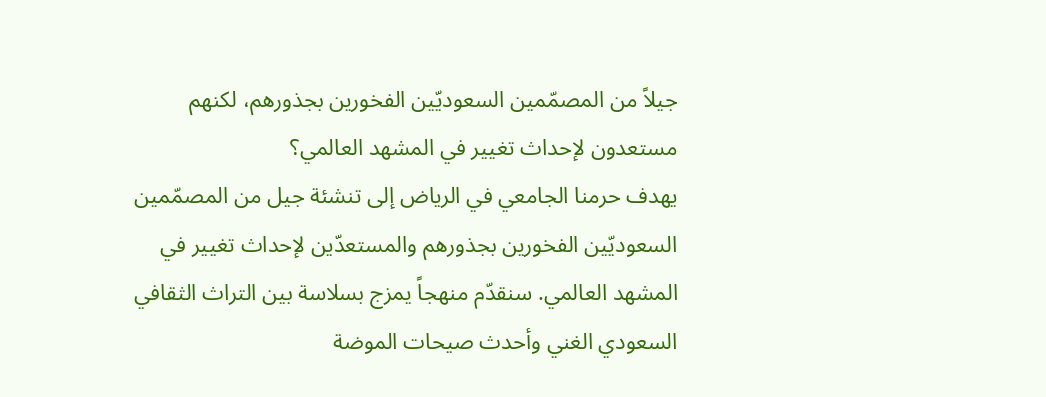جيلاً من المصمّمين السعوديّين الفخورين بجذورهم، لكنهم مستعدون لإحداث تغيير في المشهد العالمي؟
يهدف حرمنا الجامعي في الرياض إلى تنشئة جيل من المصمّمين السعوديّين الفخورين بجذورهم والمستعدّين لإحداث تغيير في المشهد العالمي. سنقدّم منهجاً يمزج بسلاسة بين التراث الثقافي السعودي الغني وأحدث صيحات الموضة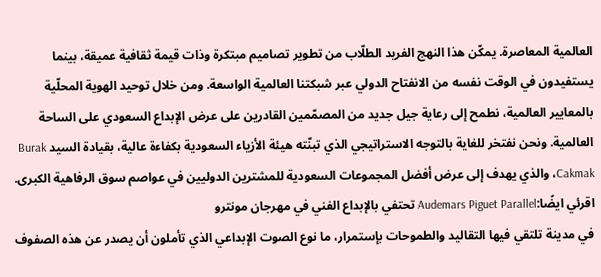العالمية المعاصرة. يمكّن هذا النهج الفريد الطلّاب من تطوير تصاميم مبتكرة وذات قيمة ثقافية عميقة، بينما يستفيدون في الوقت نفسه من الانفتاح الدولي عبر شبكتنا العالمية الواسعة. ومن خلال توحيد الهوية المحلّية بالمعايير العالمية، نطمح إلى رعاية جيل جديد من المصمّمين القادرين على عرض الإبداع السعودي على الساحة العالمية. ونحن نفتخر للغاية بالتوجه الاستراتيجي الذي تبنّته هيئة الأزياء السعودية بكفاءة عالية، بقيادة السيد Burak Cakmak، والذي يهدف إلى عرض أفضل المجموعات السعودية للمشترين الدوليين في عواصم سوق الرفاهية الكبرى.
اقرئي ايضًا:Audemars Piguet Parallel تحتفي بالإبداع الفني في مهرجان مونترو
في مدينة تلتقي فيها التقاليد والطموحات بإستمرار، ما نوع الصوت الإبداعي الذي تأملون أن يصدر عن هذه الصفوف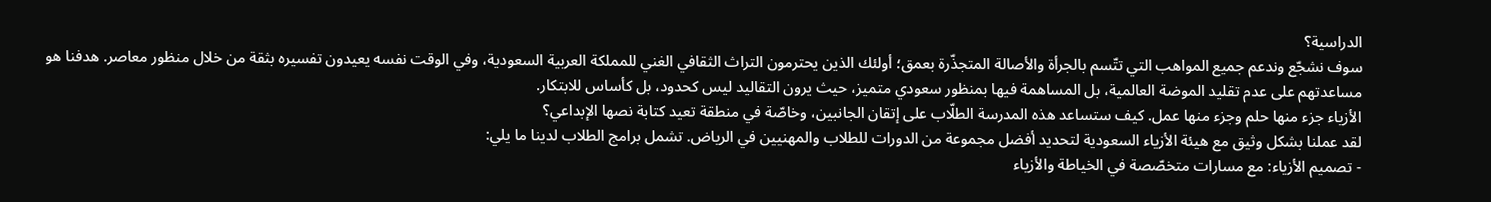الدراسية؟
سوف نشجّع وندعم جميع المواهب التي تتّسم بالجرأة والأصالة المتجذّرة بعمق؛ أولئك الذين يحترمون التراث الثقافي الغني للمملكة العربية السعودية، وفي الوقت نفسه يعيدون تفسيره بثقة من خلال منظور معاصر. هدفنا هو مساعدتهم على عدم تقليد الموضة العالمية، بل المساهمة فيها بمنظور سعودي متميز، حيث يرون التقاليد ليس كحدود، بل كأساس للابتكار.
الأزياء جزء منها حلم وجزء منها عمل. كيف ستساعد هذه المدرسة الطلّاب على إتقان الجانبين، وخاصّة في منطقة تعيد كتابة نصها الإبداعي؟
لقد عملنا بشكل وثيق مع هيئة الأزياء السعودية لتحديد أفضل مجموعة من الدورات للطلاب والمهنيين في الرياض. تشمل برامج الطلاب لدينا ما يلي:
- تصميم الأزياء: مع مسارات متخصّصة في الخياطة والأزياء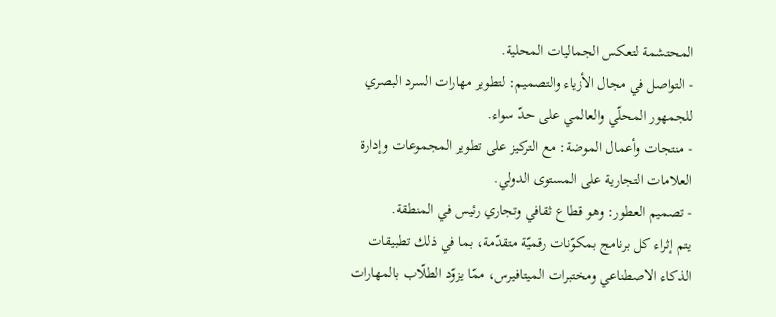المحتشمة لتعكس الجماليات المحلية.
- التواصل في مجال الأزياء والتصميم: لتطوير مهارات السرد البصري للجمهور المحلّي والعالمي على حدّ سواء.
- منتجات وأعمال الموضة: مع التركيز على تطوير المجموعات وإدارة العلامات التجارية على المستوى الدولي.
- تصميم العطور: وهو قطاع ثقافي وتجاري رئيس في المنطقة.
يتم إثراء كل برنامج بمكوّنات رقميّة متقدّمة، بما في ذلك تطبيقات الذكاء الاصطناعي ومختبرات الميتافيرس، ممّا يزوّد الطلّاب بالمهارات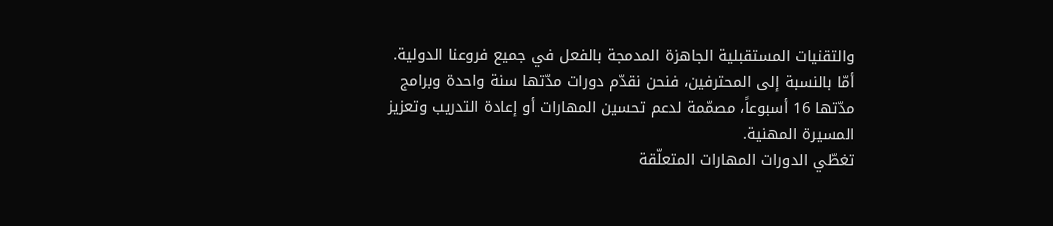والتقنيات المستقبلية الجاهزة المدمجة بالفعل في جميع فروعنا الدولية.
أمّا بالنسبة إلى المحترفين، فنحن نقدّم دورات مدّتها سنة واحدة وبرامج مدّتها 16 أسبوعاً، مصمّمة لدعم تحسين المهارات أو إعادة التدريب وتعزيز المسيرة المهنية.
تغطّي الدورات المهارات المتعلّقة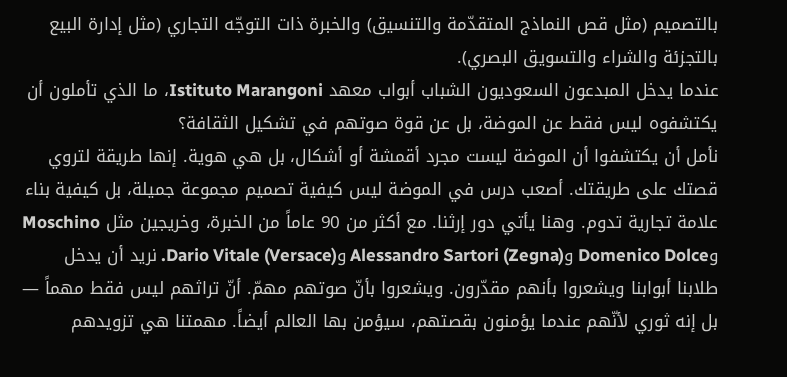بالتصميم (مثل قص النماذج المتقدّمة والتنسيق) والخبرة ذات التوجّه التجاري (مثل إدارة البيع بالتجزئة والشراء والتسويق البصري).
عندما يدخل المبدعون السعوديون الشباب أبواب معهد Istituto Marangoni، ما الذي تأملون أن يكتشفوه ليس فقط عن الموضة، بل عن قوة صوتهم في تشكيل الثقافة؟
نأمل أن يكتشفوا أن الموضة ليست مجرد أقمشة أو أشكال، بل هي هوية. إنها طريقة لتروي قصتك على طريقتك. أصعب درس في الموضة ليس كيفية تصميم مجموعة جميلة، بل كيفية بناء علامة تجارية تدوم. وهنا يأتي دور إرثنا. مع أكثر من 90 عاماً من الخبرة، وخريجين مثل Moschino وDomenico Dolce وAlessandro Sartori (Zegna) وDario Vitale (Versace). نريد أن يدخل طلابنا أبوابنا ويشعروا بأنهم مقدّرون. ويشعروا بأنّ صوتهم مهمّ. أنّ تراثهم ليس فقط مهماً — بل إنه ثوري لأنّهم عندما يؤمنون بقصتهم، سيؤمن بها العالم أيضاً. مهمتنا هي تزويدهم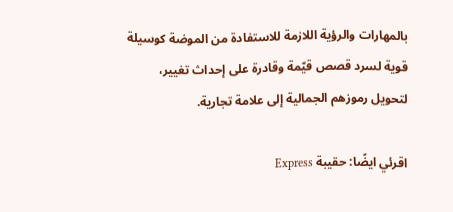بالمهارات والرؤية اللازمة للاستفادة من الموضة كوسيلة قوية لسرد قصص قيّمة وقادرة على إحداث تغيير، لتحويل رموزهم الجمالية إلى علامة تجارية.

اقرئي ايضًا: حقيبة Express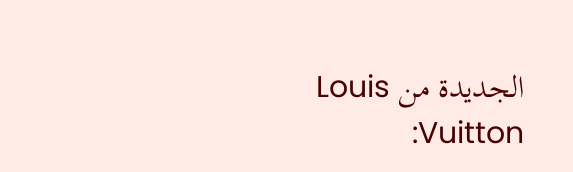الجديدة من Louis Vuitton: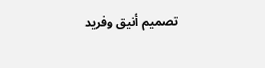تصميم أنيق وفريد